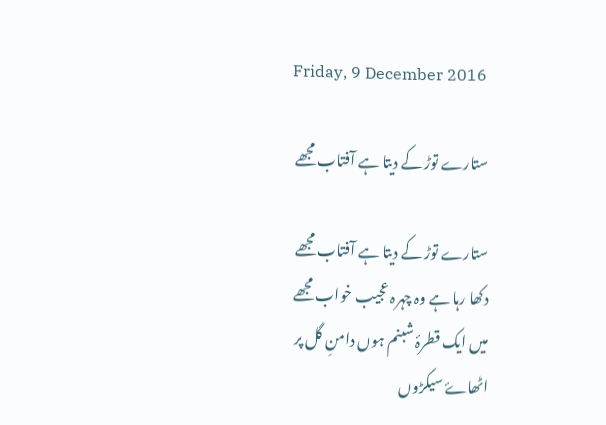Friday, 9 December 2016

ستارے توڑ کے دیتا ہے آفتاب مجھے

ستارے توڑ کے دیتا ہے آفتاب مجھے
دکھا رہا ہے وہ چہرہ عجیب خواب مجھے
میں ایک قطرۂ شبنم ہوں دامنِ گل پر
اٹھاۓ سیکڑوں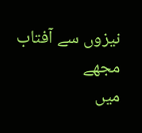نیزوں سے آفتاب مجھے
میں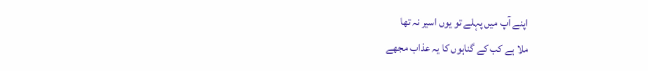اپنے آپ میں پہلے تو یوں اسیر نہ تھا
ملا ہے کب کے گناہوں کا یہ عذاب مجھے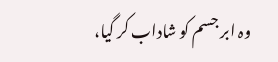وہ ابر جسم کو شاداب کر گیا،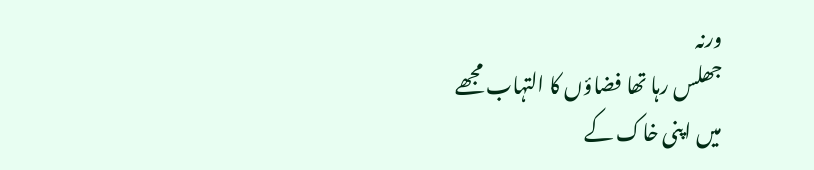ورنہ
جھلس رہا تھا فضاؤں کا التہاب مجھے
میں اپنی خاک کے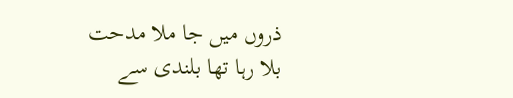ذروں میں جا ملا مدحت
بلا رہا تھا بلندی سے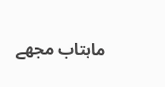ماہتاب مجھے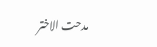مدحت الاختر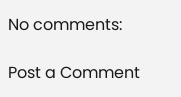No comments:

Post a Comment